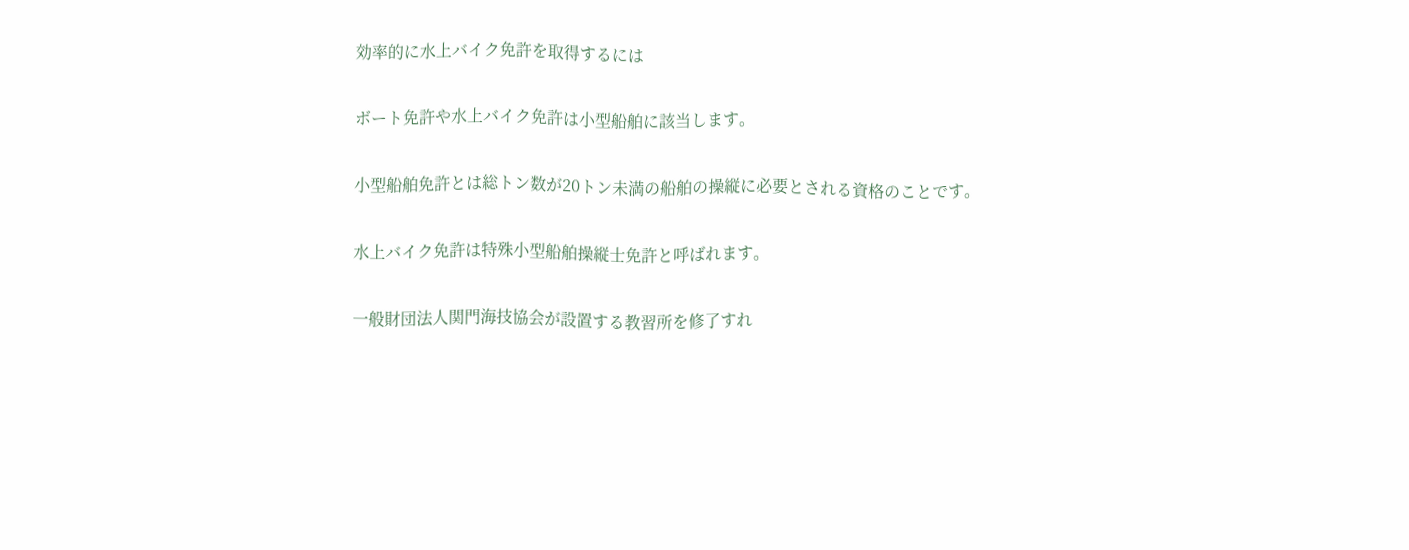効率的に水上バイク免許を取得するには

ボート免許や水上バイク免許は小型船舶に該当します。

小型船舶免許とは総トン数が20トン未満の船舶の操縦に必要とされる資格のことです。

水上バイク免許は特殊小型船舶操縦士免許と呼ばれます。

一般財団法人関門海技協会が設置する教習所を修了すれ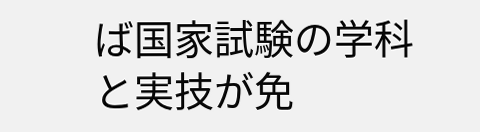ば国家試験の学科と実技が免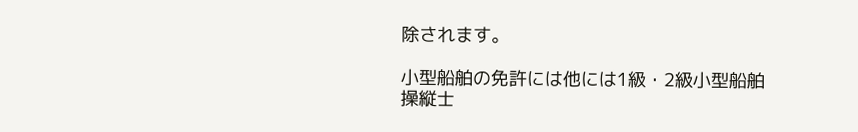除されます。

小型船舶の免許には他には1級・2級小型船舶操縦士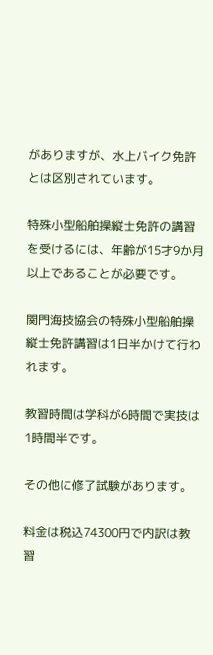がありますが、水上バイク免許とは区別されています。

特殊小型船舶操縦士免許の講習を受けるには、年齢が15才9か月以上であることが必要です。

関門海技協会の特殊小型船舶操縦士免許講習は1日半かけて行われます。

教習時間は学科が6時間で実技は1時間半です。

その他に修了試験があります。

料金は税込74300円で内訳は教習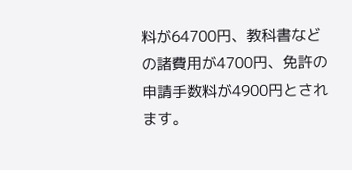料が64700円、教科書などの諸費用が4700円、免許の申請手数料が4900円とされます。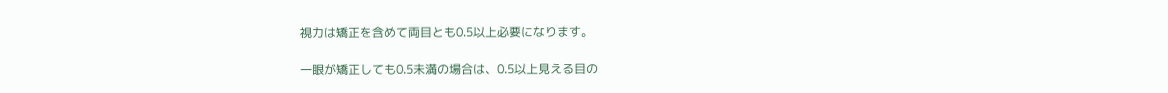視力は矯正を含めて両目とも0.5以上必要になります。

一眼が矯正しても0.5未満の場合は、0.5以上見える目の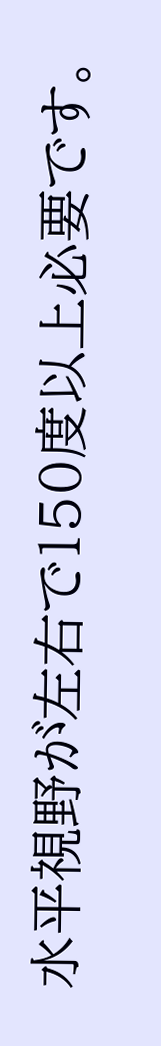水平視野が左右で150度以上必要です。